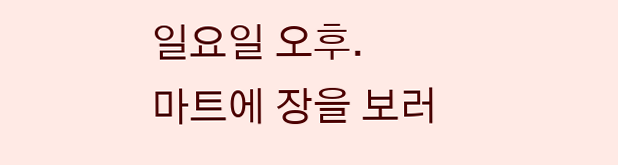일요일 오후.
마트에 장을 보러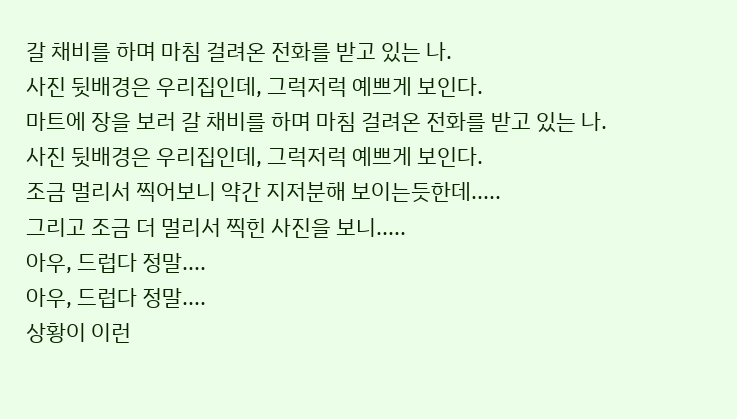갈 채비를 하며 마침 걸려온 전화를 받고 있는 나.
사진 뒷배경은 우리집인데, 그럭저럭 예쁘게 보인다.
마트에 장을 보러 갈 채비를 하며 마침 걸려온 전화를 받고 있는 나.
사진 뒷배경은 우리집인데, 그럭저럭 예쁘게 보인다.
조금 멀리서 찍어보니 약간 지저분해 보이는듯한데.....
그리고 조금 더 멀리서 찍힌 사진을 보니.....
아우, 드럽다 정말....
아우, 드럽다 정말....
상황이 이런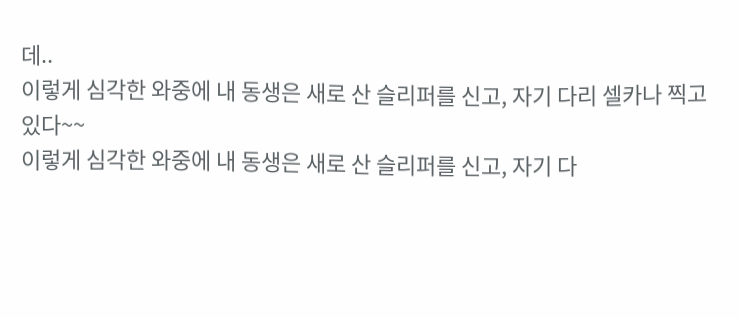데..
이렇게 심각한 와중에 내 동생은 새로 산 슬리퍼를 신고, 자기 다리 셀카나 찍고 있다~~
이렇게 심각한 와중에 내 동생은 새로 산 슬리퍼를 신고, 자기 다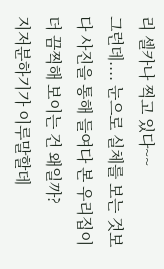리 셀카나 찍고 있다~~
그런데.... 눈으로 실체를 보는 것보다 사진을 통해 들여다 본 우리집이 더 끔찍해 보이는 건 왜일까?
지저분하기가 이루말할데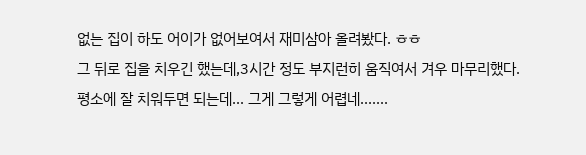없는 집이 하도 어이가 없어보여서 재미삼아 올려봤다. ㅎㅎ
그 뒤로 집을 치우긴 했는데,3시간 정도 부지런히 움직여서 겨우 마무리했다.
평소에 잘 치워두면 되는데... 그게 그렇게 어렵네.......